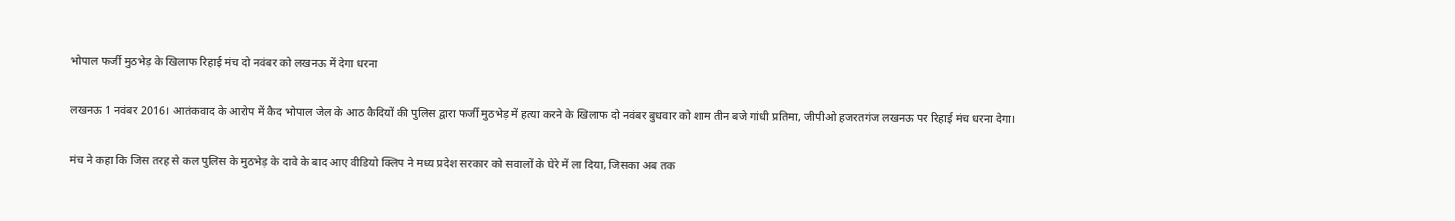भोपाल फर्जी मुठभेड़ के खिलाफ रिहाई मंच दो नवंबर को लखनऊ में देगा धरना

लखनऊ 1 नवंबर 2016। आतंकवाद के आरोप में कैद भोपाल जेल के आठ कैदियों की पुलिस द्वारा फर्जी मुठभेड़ में हत्या करने के खिलाफ दो नवंबर बुधवार को शाम तीन बजे गांधी प्रतिमा, जीपीओ हजरतगंज लखनऊ पर रिहाई मंच धरना देगा।

मंच ने कहा कि जिस तरह से कल पुलिस के मुठभेड़ के दावे के बाद आए वीडियो क्लिप ने मध्य प्रदेश सरकार को सवालों के घेरे में ला दिया, जिसका अब तक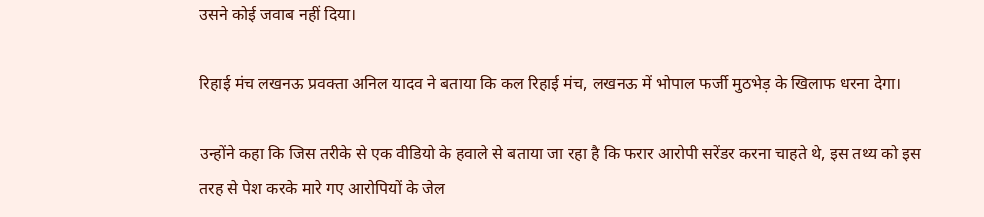उसने कोई जवाब नहीं दिया।

रिहाई मंच लखनऊ प्रवक्ता अनिल यादव ने बताया कि कल रिहाई मंच, लखनऊ में भोपाल फर्जी मुठभेड़ के खिलाफ धरना देगा।

उन्होंने कहा कि जिस तरीके से एक वीडियो के हवाले से बताया जा रहा है कि फरार आरोपी सरेंडर करना चाहते थे, इस तथ्य को इस तरह से पेश करके मारे गए आरोपियों के जेल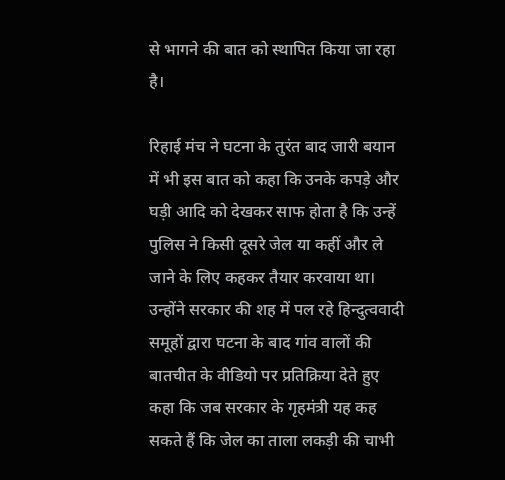से भागने की बात को स्थापित किया जा रहा है।

रिहाई मंच ने घटना के तुरंत बाद जारी बयान में भी इस बात को कहा कि उनके कपड़े और घड़ी आदि को देखकर साफ होता है कि उन्हें पुलिस ने किसी दूसरे जेल या कहीं और ले जाने के लिए कहकर तैयार करवाया था। उन्होंने सरकार की शह में पल रहे हिन्दुत्ववादी समूहों द्वारा घटना के बाद गांव वालों की बातचीत के वीडियो पर प्रतिक्रिया देते हुए कहा कि जब सरकार के गृहमंत्री यह कह सकते हैं कि जेल का ताला लकड़ी की चाभी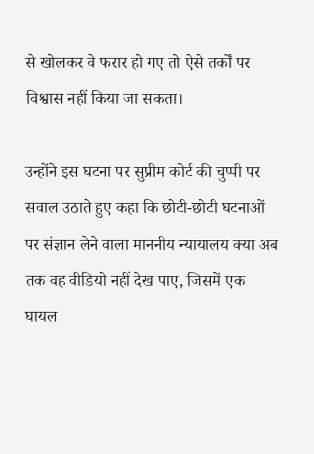से खोलकर वे फरार हो गए तो ऐसे तर्कों पर विश्वास नहीं किया जा सकता।

उन्होंने इस घटना पर सुप्रीम कोर्ट की चुप्पी पर सवाल उठाते हुए कहा कि छोटी-छोटी घटनाओं पर संज्ञान लेने वाला माननीय न्यायालय क्या अब तक वह वीडियो नहीं देख पाए, जिसमें एक घायल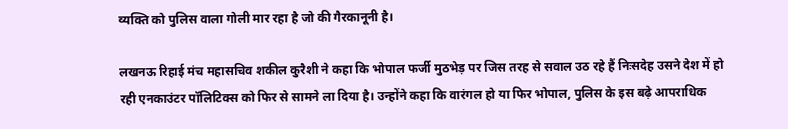व्यक्ति को पुलिस वाला गोली मार रहा है जो की गैरकानूनी है।

लखनऊ रिहाई मंच महासचिव शकील कुरैशी ने कहा कि भोपाल फर्जी मुठभेड़ पर जिस तरह से सवाल उठ रहे हैं निःसदेह उसने देश में हो रही एनकाउंटर पॉलिटिक्स को फिर से सामने ला दिया है। उन्होंने कहा कि वारंगल हो या फिर भोपाल, पुलिस के इस बढ़े आपराधिक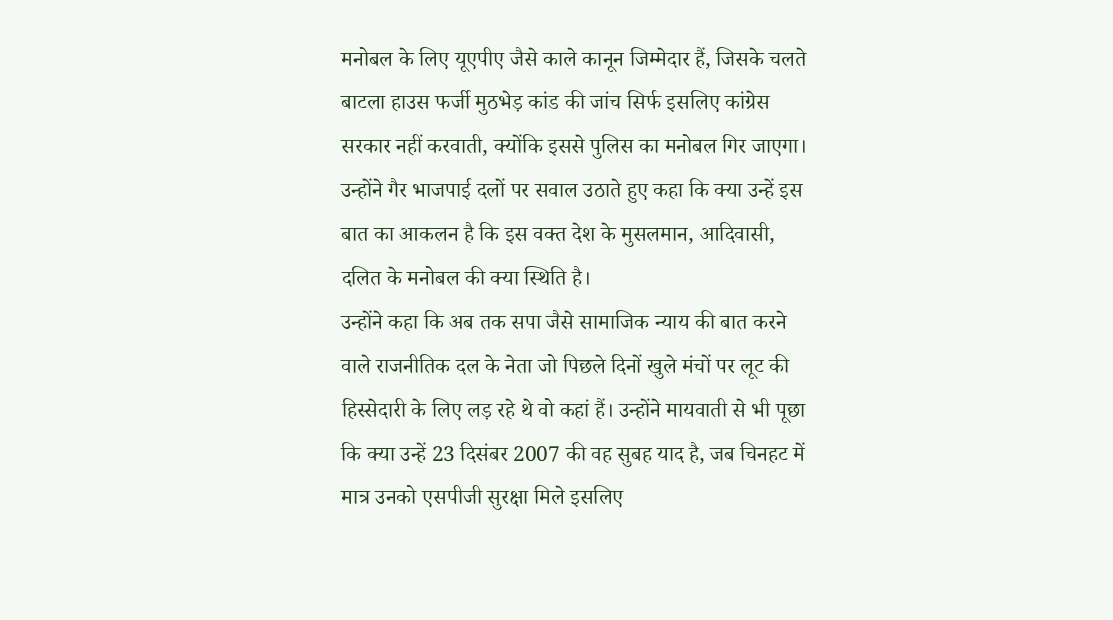मनोबल के लिए यूएपीए जैसे काले कानून जिम्मेदार हैं, जिसके चलते बाटला हाउस फर्जी मुठभेड़ कांड की जांच सिर्फ इसलिए कांग्रेस सरकार नहीं करवाती, क्योंकि इससे पुलिस का मनोबल गिर जाएगा।
उन्होंने गैर भाजपाई दलों पर सवाल उठाते हुए कहा कि क्या उन्हें इस बात का आकलन है कि इस वक्त देश के मुसलमान, आदिवासी, दलित के मनोबल की क्या स्थिति है।
उन्होंने कहा कि अब तक सपा जैसे सामाजिक न्याय की बात करने वाले राजनीतिक दल के नेता जो पिछले दिनों खुले मंचों पर लूट की हिस्सेदारी के लिए लड़ रहे थे वो कहां हैं। उन्होंने मायवाती से भी पूछा कि क्या उन्हें 23 दिसंबर 2007 की वह सुबह याद है, जब चिनहट में मात्र उनको एसपीजी सुरक्षा मिले इसलिए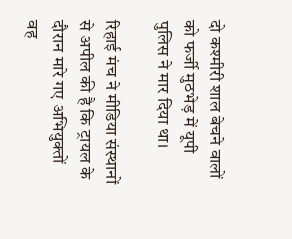दो कश्मीरी शाल बेचने वालों को फर्जी मुठभेड़ में यूपी पुलिस ने मार दिया था।

रिहाई मंच ने मीडिया संस्थानों से अपील की है कि ट्रायल के दौरान मारे गए अभियुक्तों वह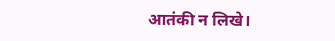आतंकी न लिखे।